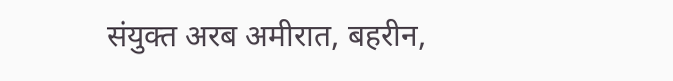संयुक्त अरब अमीरात, बहरीन,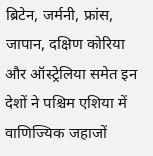ब्रिटेन, जर्मनी, फ्रांस, जापान, दक्षिण कोरिया और ऑस्ट्रेलिया समेत इन देशों ने पश्चिम एशिया में वाणिज्यिक जहाजों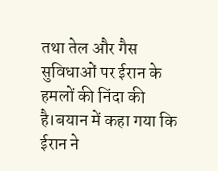तथा तेल और गैस सुविधाओं पर ईरान के हमलों की निंदा की है।बयान में कहा गया कि ईरान ने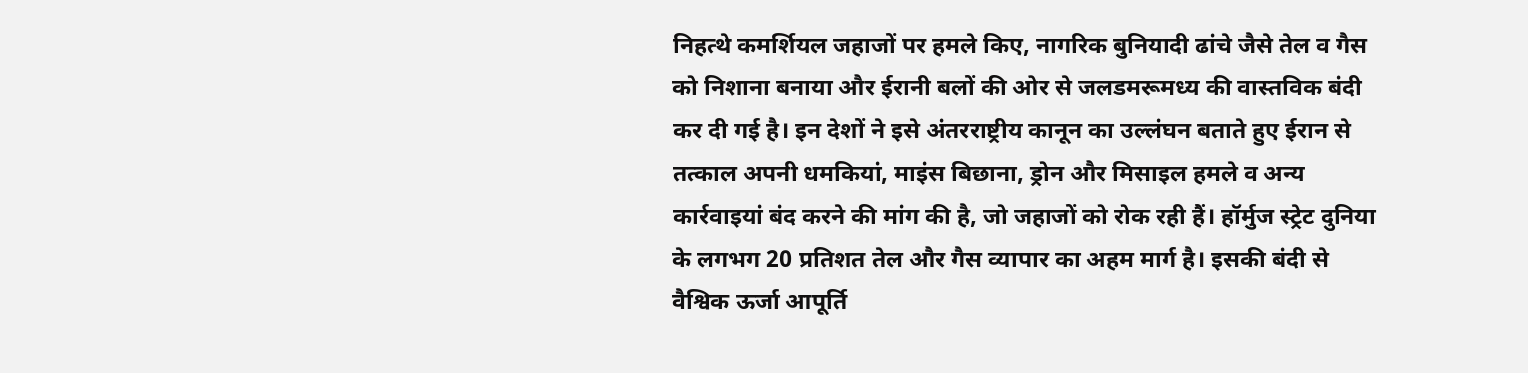निहत्थे कमर्शियल जहाजों पर हमले किए, नागरिक बुनियादी ढांचे जैसे तेल व गैस को निशाना बनाया और ईरानी बलों की ओर से जलडमरूमध्य की वास्तविक बंदी कर दी गई है। इन देशों ने इसे अंतरराष्ट्रीय कानून का उल्लंघन बताते हुए ईरान से तत्काल अपनी धमकियां, माइंस बिछाना, ड्रोन और मिसाइल हमले व अन्य कार्रवाइयां बंद करने की मांग की है, जो जहाजों को रोक रही हैं। हॉर्मुज स्ट्रेट दुनिया के लगभग 20 प्रतिशत तेल और गैस व्यापार का अहम मार्ग है। इसकी बंदी से वैश्विक ऊर्जा आपूर्ति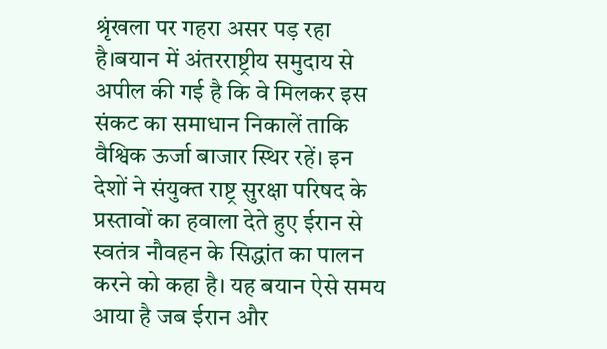श्रृंखला पर गहरा असर पड़ रहा है।बयान में अंतरराष्ट्रीय समुदाय से अपील की गई है कि वे मिलकर इस संकट का समाधान निकालें ताकि वैश्विक ऊर्जा बाजार स्थिर रहें। इन देशों ने संयुक्त राष्ट्र सुरक्षा परिषद के प्रस्तावों का हवाला देते हुए ईरान से स्वतंत्र नौवहन के सिद्धांत का पालन करने को कहा है। यह बयान ऐसे समय आया है जब ईरान और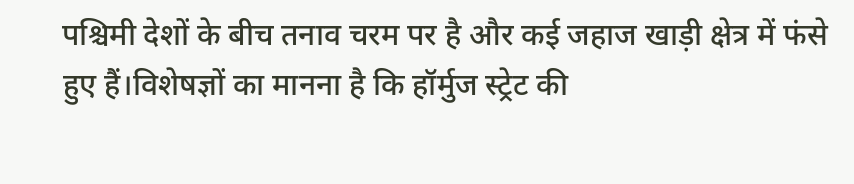पश्चिमी देशों के बीच तनाव चरम पर है और कई जहाज खाड़ी क्षेत्र में फंसे हुए हैं।विशेषज्ञों का मानना है कि हॉर्मुज स्ट्रेट की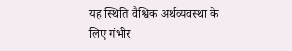यह स्थिति वैश्विक अर्थव्यवस्था के लिए गंभीर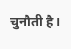चुनौती है।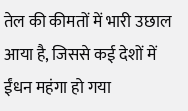तेल की कीमतों में भारी उछाल आया है, जिससे कई देशों में ईंधन महंगा हो गया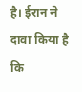है। ईरान ने दावा किया है कि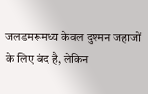जलडमरूमध्य केवल दुश्मन जहाजों के लिए बंद है, लेकिन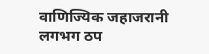वाणिज्यिक जहाजरानी लगभग ठप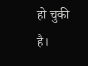हो चुकी है।